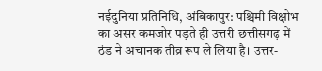नईदुनिया प्रतिनिधि, अंबिकापुर: पश्चिमी विक्षोभ का असर कमजोर पड़ते ही उत्तरी छत्तीसगढ़ में ठंड ने अचानक तीव्र रूप ले लिया है। उत्तर-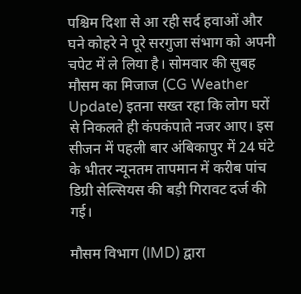पश्चिम दिशा से आ रही सर्द हवाओं और घने कोहरे ने पूरे सरगुजा संभाग को अपनी चपेट में ले लिया है। सोमवार की सुबह मौसम का मिजाज (CG Weather Update) इतना सख्त रहा कि लोग घरों से निकलते ही कंपकंपाते नजर आए। इस सीजन में पहली बार अंबिकापुर में 24 घंटे के भीतर न्यूनतम तापमान में करीब पांच डिग्री सेल्सियस की बड़ी गिरावट दर्ज की गई।

मौसम विभाग (IMD) द्वारा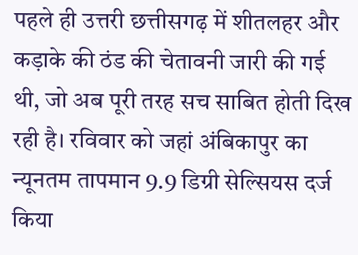पहले ही उत्तरी छत्तीसगढ़ में शीतलहर और कड़ाके की ठंड की चेतावनी जारी की गई थी, जो अब पूरी तरह सच साबित होती दिख रही है। रविवार को जहां अंबिकापुर का न्यूनतम तापमान 9.9 डिग्री सेल्सियस दर्ज किया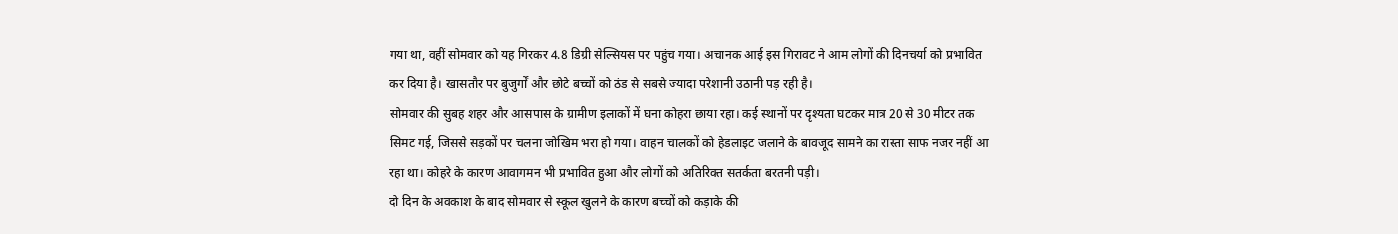गया था, वहीं सोमवार को यह गिरकर 4.8 डिग्री सेल्सियस पर पहुंच गया। अचानक आई इस गिरावट ने आम लोगों की दिनचर्या को प्रभावित कर दिया है। खासतौर पर बुजुर्गों और छोटे बच्चों को ठंड से सबसे ज्यादा परेशानी उठानी पड़ रही है।
सोमवार की सुबह शहर और आसपास के ग्रामीण इलाकों में घना कोहरा छाया रहा। कई स्थानों पर दृश्यता घटकर मात्र 20 से 30 मीटर तक सिमट गई, जिससे सड़कों पर चलना जोखिम भरा हो गया। वाहन चालकों को हेडलाइट जलाने के बावजूद सामने का रास्ता साफ नजर नहीं आ रहा था। कोहरे के कारण आवागमन भी प्रभावित हुआ और लोगों को अतिरिक्त सतर्कता बरतनी पड़ी।
दो दिन के अवकाश के बाद सोमवार से स्कूल खुलने के कारण बच्चों को कड़ाके की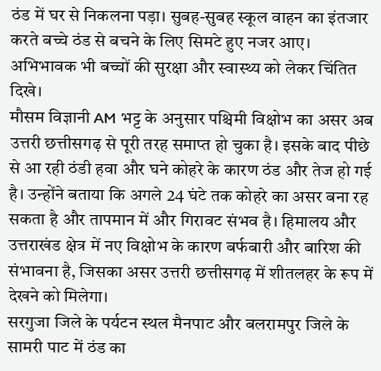ठंड में घर से निकलना पड़ा। सुबह-सुबह स्कूल वाहन का इंतजार करते बच्चे ठंड से बचने के लिए सिमटे हुए नजर आए। अभिभावक भी बच्चों की सुरक्षा और स्वास्थ्य को लेकर चिंतित दिखे।
मौसम विज्ञानी AM भट्ट के अनुसार पश्चिमी विक्षोभ का असर अब उत्तरी छत्तीसगढ़ से पूरी तरह समाप्त हो चुका है। इसके बाद पीछे से आ रही ठंडी हवा और घने कोहरे के कारण ठंड और तेज हो गई है। उन्होंने बताया कि अगले 24 घंटे तक कोहरे का असर बना रह सकता है और तापमान में और गिरावट संभव है। हिमालय और उत्तराखंड क्षेत्र में नए विक्षोभ के कारण बर्फबारी और बारिश की संभावना है, जिसका असर उत्तरी छत्तीसगढ़ में शीतलहर के रूप में देखने को मिलेगा।
सरगुजा जिले के पर्यटन स्थल मैनपाट और बलरामपुर जिले के सामरी पाट में ठंड का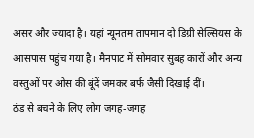असर और ज्यादा है। यहां न्यूनतम तापमान दो डिग्री सेल्सियस के आसपास पहुंच गया है। मैनपाट में सोमवार सुबह कारों और अन्य वस्तुओं पर ओस की बूंदें जमकर बर्फ जैसी दिखाई दीं।
ठंड से बचने के लिए लोग जगह-जगह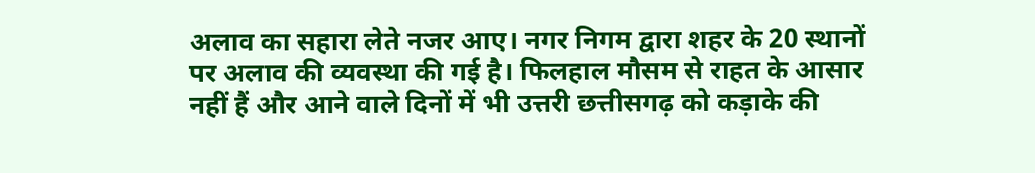अलाव का सहारा लेते नजर आए। नगर निगम द्वारा शहर के 20 स्थानों पर अलाव की व्यवस्था की गई है। फिलहाल मौसम से राहत के आसार नहीं हैं और आने वाले दिनों में भी उत्तरी छत्तीसगढ़ को कड़ाके की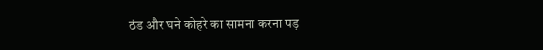ठंड और घने कोहरे का सामना करना पड़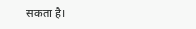सकता है।